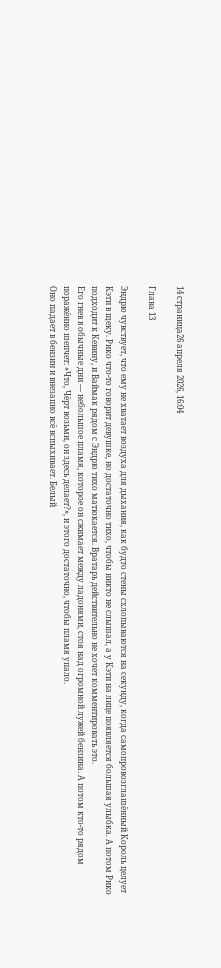14 страница26 апреля 2026, 16:04

Глава 13

Эндрю чувствует, что ему не хватает воздуха для дыхания, как будто стены схлопываются на секунду, когда самопровозглашённый Король целует Кэти в щеку. Рико что-то говорит девушке, но достаточно тихо, чтобы никто не слышал, а у Кэти на лице появляется большая улыбка. А потом Рико подходит к Кевину, и Ваймак рядом с Эндрю тихо матюкается. Вратарь действительно не хочет комментировать это.
Его гнев в обычные дни — небольшое пламя, которое он сжимает между ладонями, стоя над огромной лужей бензина. А потом кто-то рядом поражённо шепчет: «Что, Чёрт возьми, он здесь делает?», и этого достаточно, чтобы пламя упало.
Оно падает в бензин и внезапно всё вспыхивает. Белый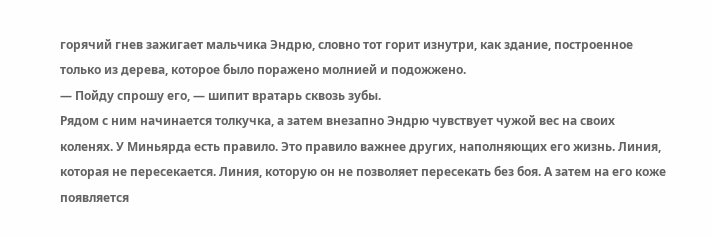горячий гнев зажигает мальчика Эндрю, словно тот горит изнутри, как здание, построенное только из дерева, которое было поражено молнией и подожжено.
— Пойду спрошу его, — шипит вратарь сквозь зубы.
Рядом с ним начинается толкучка, а затем внезапно Эндрю чувствует чужой вес на своих коленях. У Миньярда есть правило. Это правило важнее других, наполняющих его жизнь. Линия, которая не пересекается. Линия, которую он не позволяет пересекать без боя. А затем на его коже появляется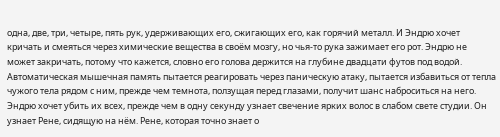одна, две, три, четыре, пять рук, удерживающих его, сжигающих его, как горячий металл. И Эндрю хочет кричать и смеяться через химические вещества в своём мозгу, но чья-то рука зажимает его рот. Эндрю не может закричать, потому что кажется, словно его голова держится на глубине двадцати футов под водой.
Автоматическая мышечная память пытается реагировать через паническую атаку, пытается избавиться от тепла чужого тела рядом с ним, прежде чем темнота, ползущая перед глазами, получит шанс наброситься на него.
Эндрю хочет убить их всех, прежде чем в одну секунду узнает свечение ярких волос в слабом свете студии. Он узнает Рене, сидящую на нём. Рене, которая точно знает о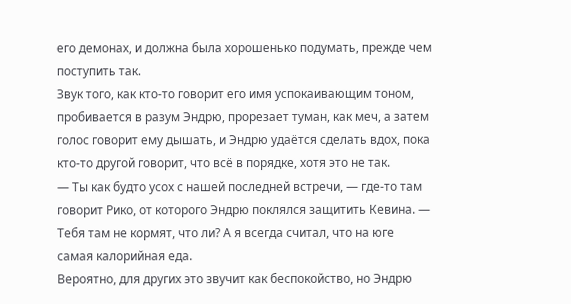его демонах, и должна была хорошенько подумать, прежде чем поступить так.
Звук того, как кто-то говорит его имя успокаивающим тоном, пробивается в разум Эндрю, прорезает туман, как меч, а затем голос говорит ему дышать, и Эндрю удаётся сделать вдох, пока кто-то другой говорит, что всё в порядке, хотя это не так.
— Ты как будто усох с нашей последней встречи, — где-то там говорит Рико, от которого Эндрю поклялся защитить Кевина. — Тебя там не кормят, что ли? А я всегда считал, что на юге самая калорийная еда.
Вероятно, для других это звучит как беспокойство, но Эндрю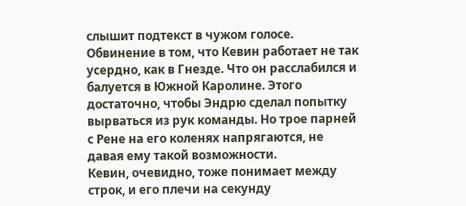слышит подтекст в чужом голосе. Обвинение в том, что Кевин работает не так усердно, как в Гнезде. Что он расслабился и балуется в Южной Каролине. Этого достаточно, чтобы Эндрю сделал попытку вырваться из рук команды. Но трое парней с Рене на его коленях напрягаются, не давая ему такой возможности.
Кевин, очевидно, тоже понимает между строк, и его плечи на секунду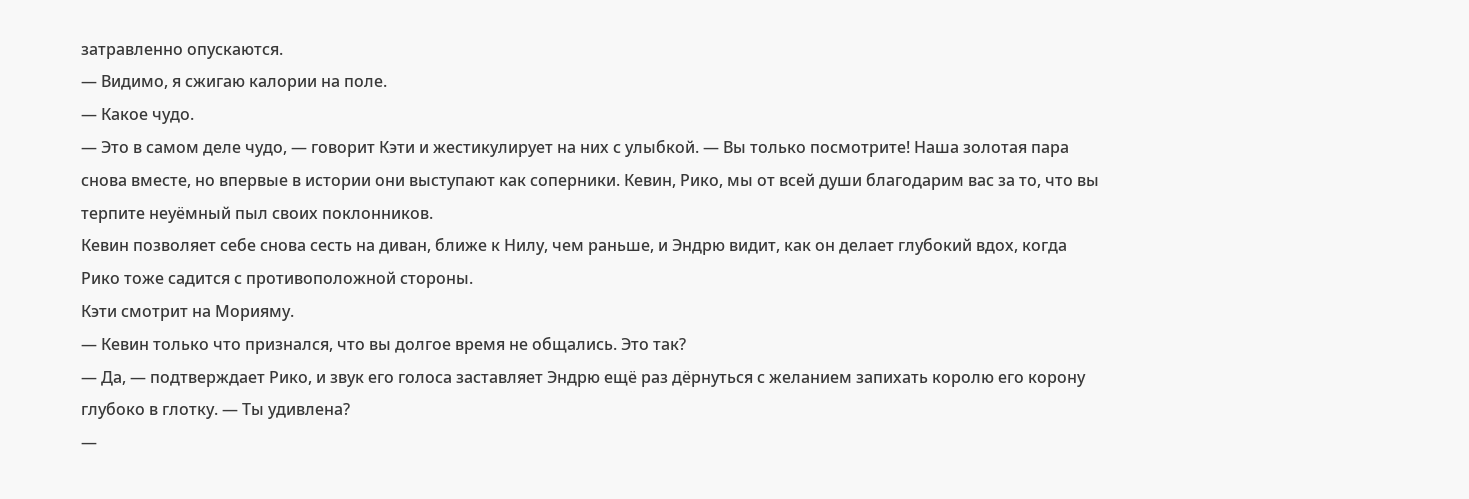затравленно опускаются.
— Видимо, я сжигаю калории на поле.
— Какое чудо.
— Это в самом деле чудо, — говорит Кэти и жестикулирует на них с улыбкой. — Вы только посмотрите! Наша золотая пара снова вместе, но впервые в истории они выступают как соперники. Кевин, Рико, мы от всей души благодарим вас за то, что вы терпите неуёмный пыл своих поклонников.
Кевин позволяет себе снова сесть на диван, ближе к Нилу, чем раньше, и Эндрю видит, как он делает глубокий вдох, когда Рико тоже садится с противоположной стороны.
Кэти смотрит на Морияму.
— Кевин только что признался, что вы долгое время не общались. Это так?
— Да, — подтверждает Рико, и звук его голоса заставляет Эндрю ещё раз дёрнуться с желанием запихать королю его корону глубоко в глотку. — Ты удивлена?
—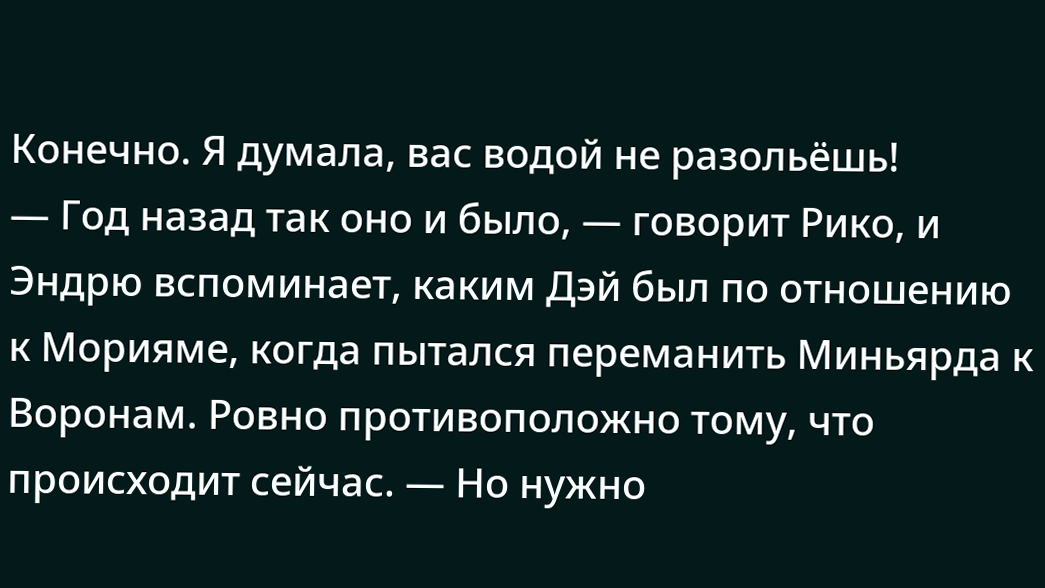Конечно. Я думала, вас водой не разольёшь!
— Год назад так оно и было, — говорит Рико, и Эндрю вспоминает, каким Дэй был по отношению к Морияме, когда пытался переманить Миньярда к Воронам. Ровно противоположно тому, что происходит сейчас. — Но нужно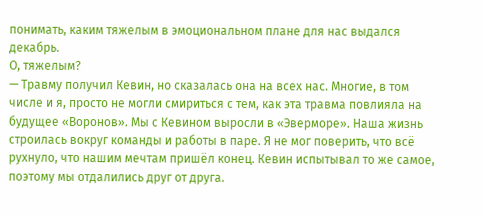понимать, каким тяжелым в эмоциональном плане для нас выдался декабрь.
О, тяжелым?
— Травму получил Кевин, но сказалась она на всех нас. Многие, в том числе и я, просто не могли смириться с тем, как эта травма повлияла на будущее «Воронов». Мы с Кевином выросли в «Эверморе». Наша жизнь строилась вокруг команды и работы в паре. Я не мог поверить, что всё рухнуло, что нашим мечтам пришёл конец. Кевин испытывал то же самое, поэтому мы отдалились друг от друга.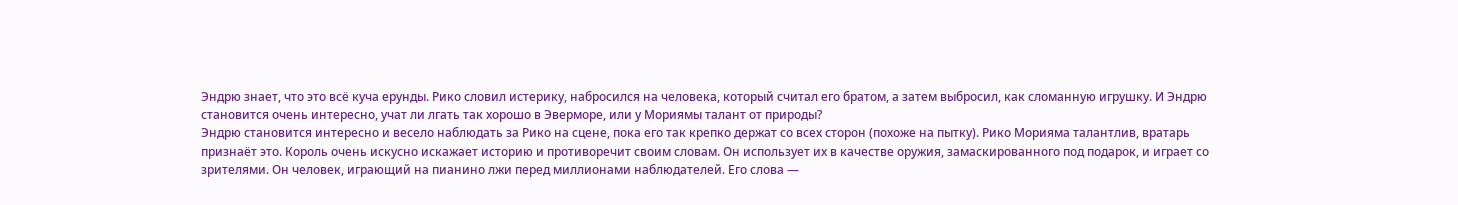Эндрю знает, что это всё куча ерунды. Рико словил истерику, набросился на человека, который считал его братом, а затем выбросил, как сломанную игрушку. И Эндрю становится очень интересно, учат ли лгать так хорошо в Эверморе, или у Мориямы талант от природы?
Эндрю становится интересно и весело наблюдать за Рико на сцене, пока его так крепко держат со всех сторон (похоже на пытку). Рико Морияма талантлив, вратарь признаёт это. Король очень искусно искажает историю и противоречит своим словам. Он использует их в качестве оружия, замаскированного под подарок, и играет со зрителями. Он человек, играющий на пианино лжи перед миллионами наблюдателей. Его слова —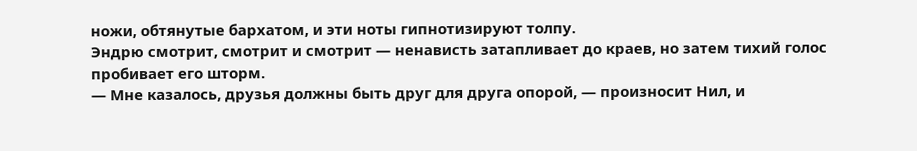ножи, обтянутые бархатом, и эти ноты гипнотизируют толпу.
Эндрю смотрит, смотрит и смотрит — ненависть затапливает до краев, но затем тихий голос пробивает его шторм.
— Мне казалось, друзья должны быть друг для друга опорой, — произносит Нил, и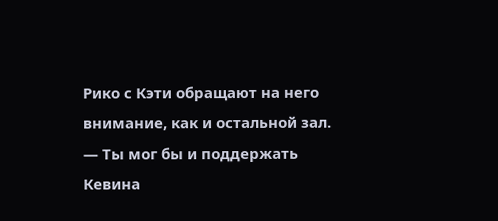Рико с Кэти обращают на него внимание, как и остальной зал. — Ты мог бы и поддержать Кевина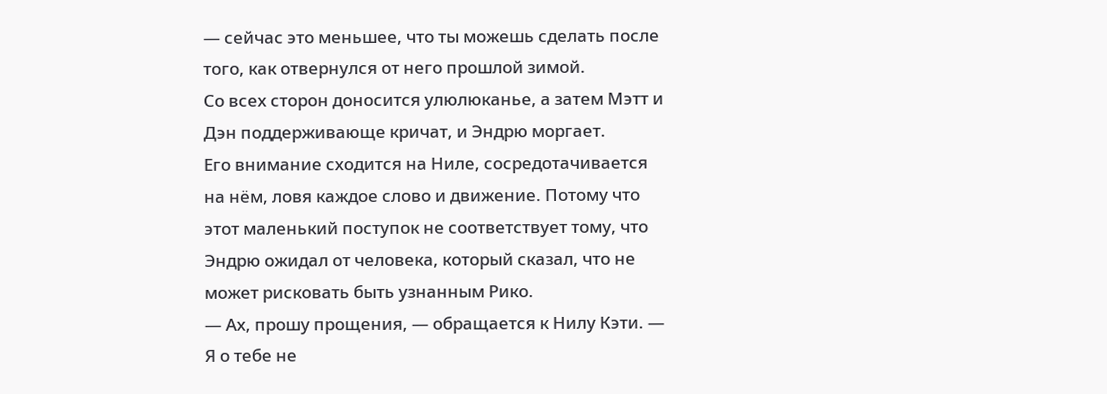— сейчас это меньшее, что ты можешь сделать после того, как отвернулся от него прошлой зимой.
Со всех сторон доносится улюлюканье, а затем Мэтт и Дэн поддерживающе кричат, и Эндрю моргает.
Его внимание сходится на Ниле, сосредотачивается на нём, ловя каждое слово и движение. Потому что этот маленький поступок не соответствует тому, что Эндрю ожидал от человека, который сказал, что не может рисковать быть узнанным Рико.
— Ах, прошу прощения, — обращается к Нилу Кэти. — Я о тебе не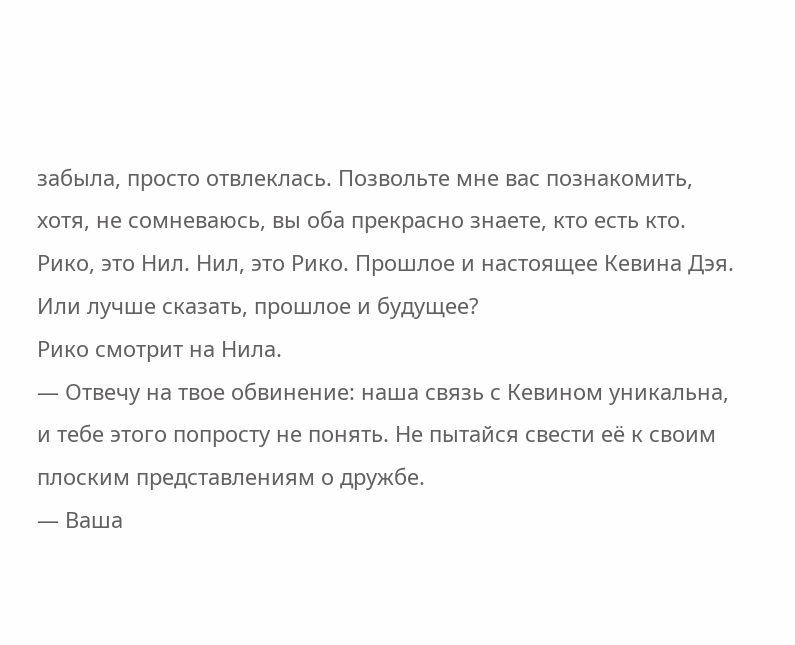забыла, просто отвлеклась. Позвольте мне вас познакомить, хотя, не сомневаюсь, вы оба прекрасно знаете, кто есть кто. Рико, это Нил. Нил, это Рико. Прошлое и настоящее Кевина Дэя. Или лучше сказать, прошлое и будущее?
Рико смотрит на Нила.
— Отвечу на твое обвинение: наша связь с Кевином уникальна, и тебе этого попросту не понять. Не пытайся свести её к своим плоским представлениям о дружбе.
— Ваша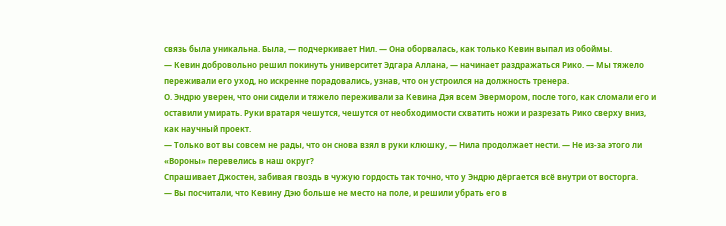связь была уникальна. Была, — подчеркивает Нил. — Она оборвалась, как только Кевин выпал из обоймы.
— Кевин добровольно решил покинуть университет Эдгара Аллана, — начинает раздражаться Рико. — Мы тяжело переживали его уход, но искренне порадовались, узнав, что он устроился на должность тренера.
О. Эндрю уверен, что они сидели и тяжело переживали за Кевина Дэя всем Эвермором, после того, как сломали его и оставили умирать. Руки вратаря чешутся, чешутся от необходимости схватить ножи и разрезать Рико сверху вниз, как научный проект.
— Только вот вы совсем не рады, что он снова взял в руки клюшку, — Нила продолжает нести. — Не из-за этого ли «Вороны» перевелись в наш округ?
Спрашивает Джостен, забивая гвоздь в чужую гордость так точно, что у Эндрю дёргается всё внутри от восторга.
— Вы посчитали, что Кевину Дэю больше не место на поле, и решили убрать его в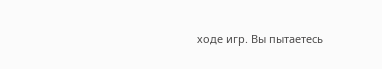ходе игр. Вы пытаетесь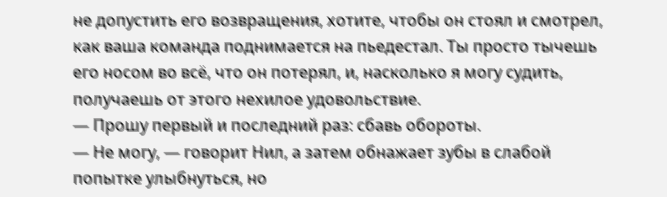не допустить его возвращения, хотите, чтобы он стоял и смотрел, как ваша команда поднимается на пьедестал. Ты просто тычешь его носом во всё, что он потерял, и, насколько я могу судить, получаешь от этого нехилое удовольствие.
— Прошу первый и последний раз: сбавь обороты.
— Не могу, — говорит Нил, а затем обнажает зубы в слабой попытке улыбнуться, но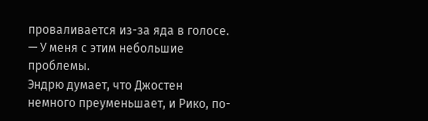проваливается из-за яда в голосе. — У меня с этим небольшие проблемы.
Эндрю думает, что Джостен немного преуменьшает, и Рико, по-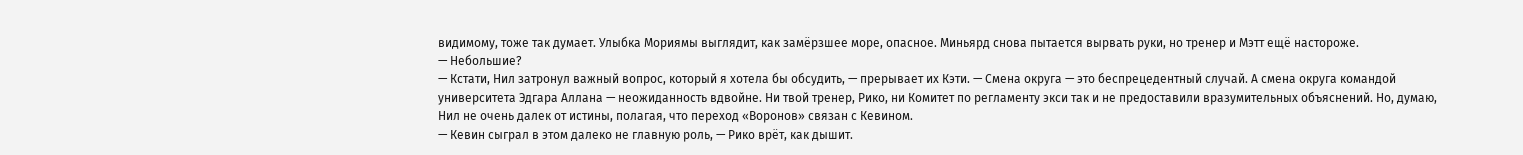видимому, тоже так думает. Улыбка Мориямы выглядит, как замёрзшее море, опасное. Миньярд снова пытается вырвать руки, но тренер и Мэтт ещё настороже.
— Небольшие?
— Кстати, Нил затронул важный вопрос, который я хотела бы обсудить, — прерывает их Кэти. — Смена округа — это беспрецедентный случай. А смена округа командой университета Эдгара Аллана — неожиданность вдвойне. Ни твой тренер, Рико, ни Комитет по регламенту экси так и не предоставили вразумительных объяснений. Но, думаю, Нил не очень далек от истины, полагая, что переход «Воронов» связан с Кевином.
— Кевин сыграл в этом далеко не главную роль, — Рико врёт, как дышит.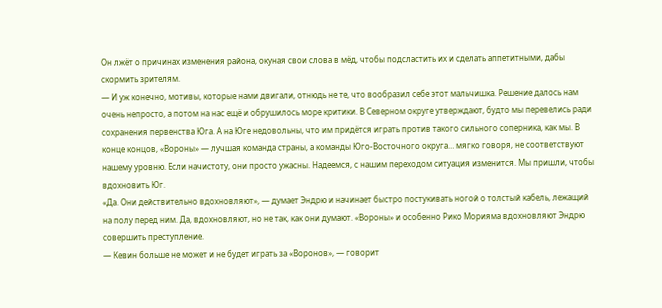Он лжёт о причинах изменения района, окуная свои слова в мёд, чтобы подсластить их и сделать аппетитными, дабы скормить зрителям.
— И уж конечно, мотивы, которые нами двигали, отнюдь не те, что вообразил себе этот мальчишка. Решение далось нам очень непросто, а потом на нас ещё и обрушилось море критики. В Северном округе утверждают, будто мы перевелись ради сохранения первенства Юга. А на Юге недовольны, что им придётся играть против такого сильного соперника, как мы. В конце концов, «Вороны» — лучшая команда страны, а команды Юго-Восточного округа… мягко говоря, не соответствуют нашему уровню. Если начистоту, они просто ужасны. Надеемся, с нашим переходом ситуация изменится. Мы пришли, чтобы вдохновить Юг.
«Да. Они действительно вдохновляют», — думает Эндрю и начинает быстро постукивать ногой о толстый кабель, лежащий на полу перед ним. Да, вдохновляют, но не так, как они думают. «Вороны» и особенно Рико Морияма вдохновляют Эндрю совершить преступление.
— Кевин больше не может и не будет играть за «Воронов», — говорит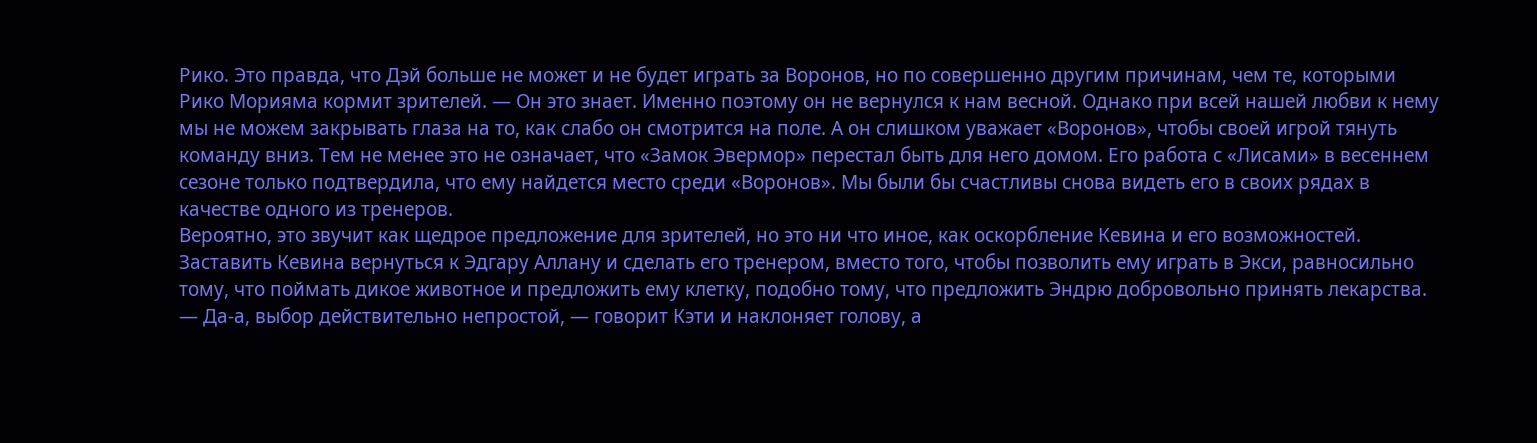Рико. Это правда, что Дэй больше не может и не будет играть за Воронов, но по совершенно другим причинам, чем те, которыми Рико Морияма кормит зрителей. — Он это знает. Именно поэтому он не вернулся к нам весной. Однако при всей нашей любви к нему мы не можем закрывать глаза на то, как слабо он смотрится на поле. А он слишком уважает «Воронов», чтобы своей игрой тянуть команду вниз. Тем не менее это не означает, что «Замок Эвермор» перестал быть для него домом. Его работа с «Лисами» в весеннем сезоне только подтвердила, что ему найдется место среди «Воронов». Мы были бы счастливы снова видеть его в своих рядах в качестве одного из тренеров.
Вероятно, это звучит как щедрое предложение для зрителей, но это ни что иное, как оскорбление Кевина и его возможностей. Заставить Кевина вернуться к Эдгару Аллану и сделать его тренером, вместо того, чтобы позволить ему играть в Экси, равносильно тому, что поймать дикое животное и предложить ему клетку, подобно тому, что предложить Эндрю добровольно принять лекарства.
— Да-а, выбор действительно непростой, — говорит Кэти и наклоняет голову, а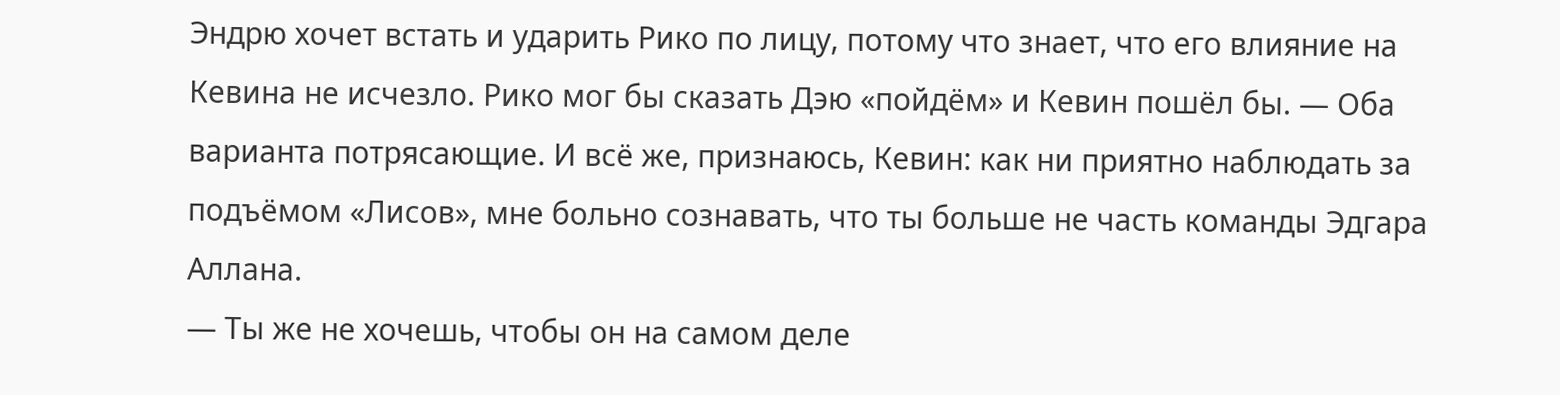Эндрю хочет встать и ударить Рико по лицу, потому что знает, что его влияние на Кевина не исчезло. Рико мог бы сказать Дэю «пойдём» и Кевин пошёл бы. — Оба варианта потрясающие. И всё же, признаюсь, Кевин: как ни приятно наблюдать за подъёмом «Лисов», мне больно сознавать, что ты больше не часть команды Эдгара Аллана.
— Ты же не хочешь, чтобы он на самом деле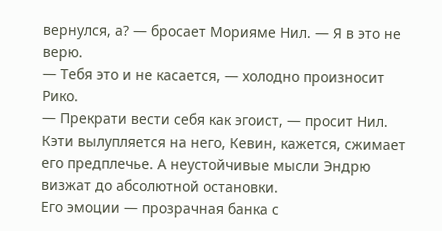вернулся, а? — бросает Морияме Нил. — Я в это не верю.
— Тебя это и не касается, — холодно произносит Рико.
— Прекрати вести себя как эгоист, — просит Нил. Кэти вылупляется на него, Кевин, кажется, сжимает его предплечье. А неустойчивые мысли Эндрю визжат до абсолютной остановки.
Его эмоции — прозрачная банка с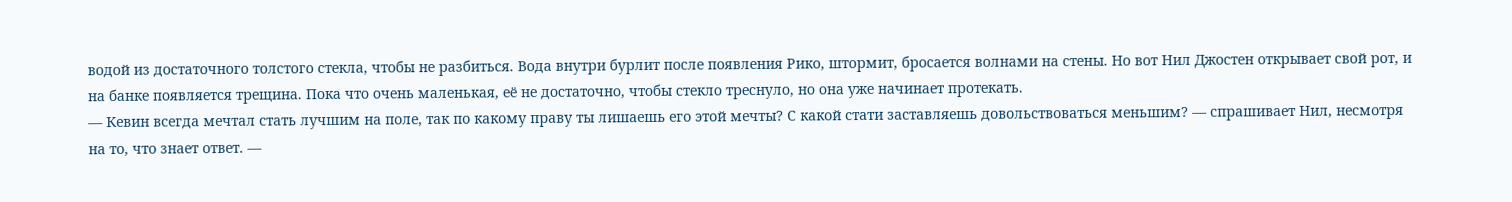водой из достаточного толстого стекла, чтобы не разбиться. Вода внутри бурлит после появления Рико, штормит, бросается волнами на стены. Но вот Нил Джостен открывает свой рот, и на банке появляется трещина. Пока что очень маленькая, её не достаточно, чтобы стекло треснуло, но она уже начинает протекать.
— Кевин всегда мечтал стать лучшим на поле, так по какому праву ты лишаешь его этой мечты? С какой стати заставляешь довольствоваться меньшим? — спрашивает Нил, несмотря на то, что знает ответ. —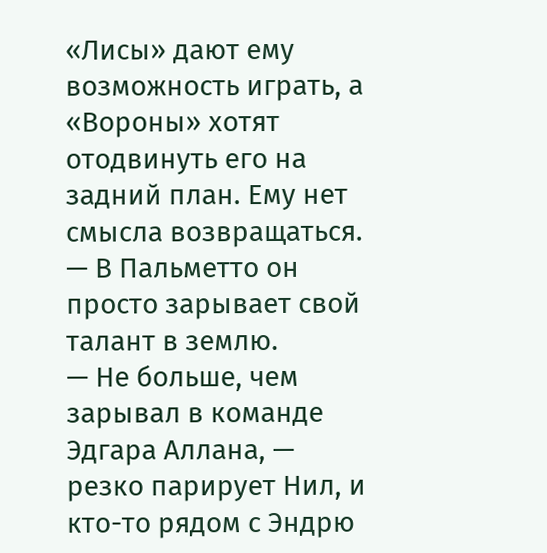«Лисы» дают ему возможность играть, а «Вороны» хотят отодвинуть его на задний план. Ему нет смысла возвращаться.
— В Пальметто он просто зарывает свой талант в землю.
— Не больше, чем зарывал в команде Эдгара Аллана, — резко парирует Нил, и кто-то рядом с Эндрю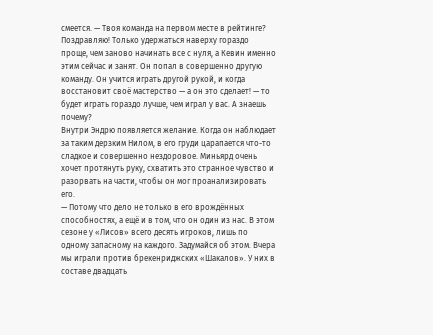смеется. — Твоя команда на первом месте в рейтинге? Поздравляю! Только удержаться наверху гораздо проще, чем заново начинать все с нуля, а Кевин именно этим сейчас и занят. Он попал в совершенно другую команду. Он учится играть другой рукой, и когда восстановит своё мастерство — а он это сделает! — то будет играть гораздо лучше, чем играл у вас. А знаешь почему?
Внутри Эндрю появляется желание. Когда он наблюдает за таким дерзким Нилом, в его груди царапается что-то сладкое и совершенно нездоровое. Миньярд очень хочет протянуть руку, схватить это странное чувство и разорвать на части, чтобы он мог проанализировать его.
— Потому что дело не только в его врождённых способностях, а ещё и в том, что он один из нас. В этом сезоне у «Лисов» всего десять игроков, лишь по одному запасному на каждого. Задумайся об этом. Вчера мы играли против брекенриджских «Шакалов». У них в составе двадцать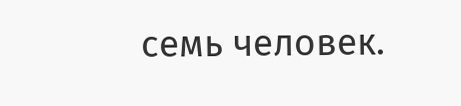семь человек.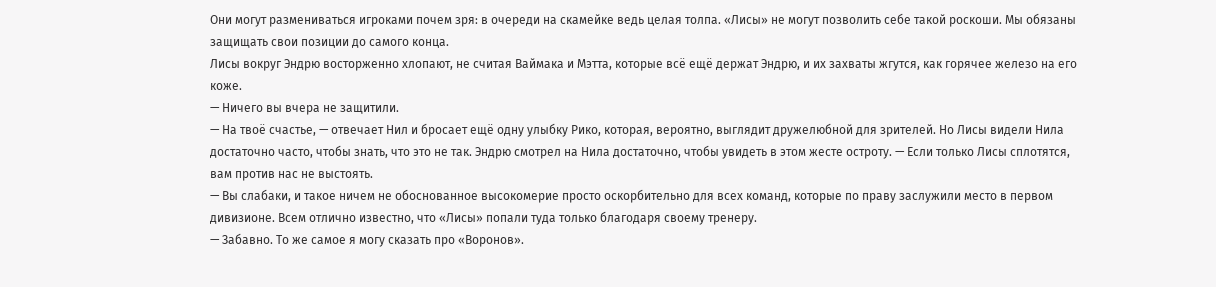Они могут размениваться игроками почем зря: в очереди на скамейке ведь целая толпа. «Лисы» не могут позволить себе такой роскоши. Мы обязаны защищать свои позиции до самого конца.
Лисы вокруг Эндрю восторженно хлопают, не считая Ваймака и Мэтта, которые всё ещё держат Эндрю, и их захваты жгутся, как горячее железо на его коже.
— Ничего вы вчера не защитили.
— На твоё счастье, — отвечает Нил и бросает ещё одну улыбку Рико, которая, вероятно, выглядит дружелюбной для зрителей. Но Лисы видели Нила достаточно часто, чтобы знать, что это не так. Эндрю смотрел на Нила достаточно, чтобы увидеть в этом жесте остроту. — Если только Лисы сплотятся, вам против нас не выстоять.
— Вы слабаки, и такое ничем не обоснованное высокомерие просто оскорбительно для всех команд, которые по праву заслужили место в первом дивизионе. Всем отлично известно, что «Лисы» попали туда только благодаря своему тренеру.
— Забавно. То же самое я могу сказать про «Воронов».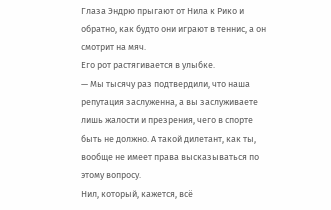Глаза Эндрю прыгают от Нила к Рико и обратно, как будто они играют в теннис, а он смотрит на мяч.
Его рот растягивается в улыбке.
— Мы тысячу раз подтвердили, что наша репутация заслуженна, а вы заслуживаете лишь жалости и презрения, чего в спорте быть не должно. А такой дилетант, как ты, вообще не имеет права высказываться по этому вопросу.
Нил, который, кажется, всё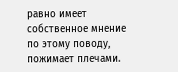равно имеет собственное мнение по этому поводу, пожимает плечами.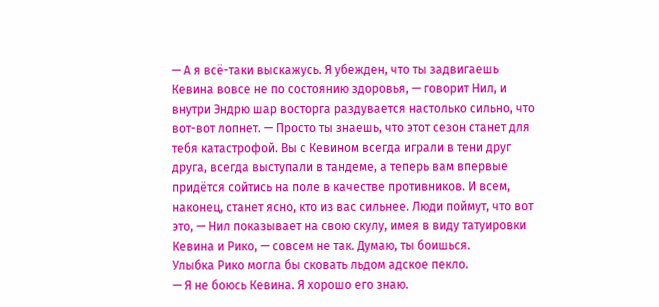— А я всё-таки выскажусь. Я убежден, что ты задвигаешь Кевина вовсе не по состоянию здоровья, — говорит Нил, и внутри Эндрю шар восторга раздувается настолько сильно, что вот-вот лопнет. — Просто ты знаешь, что этот сезон станет для тебя катастрофой. Вы с Кевином всегда играли в тени друг друга, всегда выступали в тандеме, а теперь вам впервые придётся сойтись на поле в качестве противников. И всем, наконец, станет ясно, кто из вас сильнее. Люди поймут, что вот это, — Нил показывает на свою скулу, имея в виду татуировки Кевина и Рико, — совсем не так. Думаю, ты боишься.
Улыбка Рико могла бы сковать льдом адское пекло.
— Я не боюсь Кевина. Я хорошо его знаю.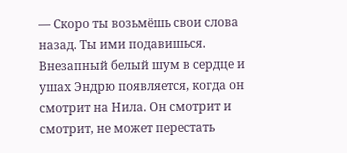— Скоро ты возьмёшь свои слова назад. Ты ими подавишься.
Внезапный белый шум в сердце и ушах Эндрю появляется, когда он смотрит на Нила. Он смотрит и смотрит, не может перестать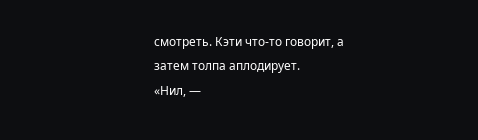смотреть. Кэти что-то говорит, а затем толпа аплодирует.
«Нил, —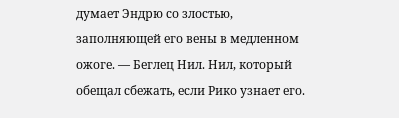думает Эндрю со злостью, заполняющей его вены в медленном ожоге. — Беглец Нил. Нил, который обещал сбежать, если Рико узнает его.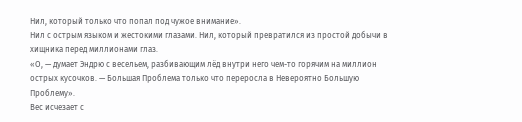Нил, который только что попал под чужое внимание».
Нил с острым языком и жестокими глазами. Нил, который превратился из простой добычи в хищника перед миллионами глаз.
«О, — думает Эндрю с весельем, разбивающим лёд внутри него чем-то горячим на миллион острых кусочков. — Большая Проблема только что переросла в Невероятно Большую Проблему».
Вес исчезает с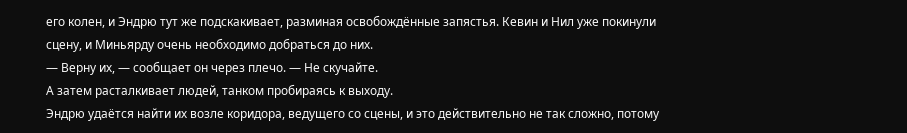его колен, и Эндрю тут же подскакивает, разминая освобождённые запястья. Кевин и Нил уже покинули сцену, и Миньярду очень необходимо добраться до них.
— Верну их, — сообщает он через плечо. — Не скучайте.
А затем расталкивает людей, танком пробираясь к выходу.
Эндрю удаётся найти их возле коридора, ведущего со сцены, и это действительно не так сложно, потому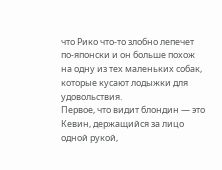что Рико что-то злобно лепечет по-японски и он больше похож на одну из тех маленьких собак, которые кусают лодыжки для удовольствия.
Первое, что видит блондин — это Кевин, держащийся за лицо одной рукой,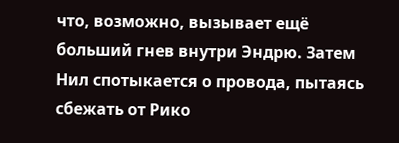что, возможно, вызывает ещё больший гнев внутри Эндрю. Затем Нил спотыкается о провода, пытаясь сбежать от Рико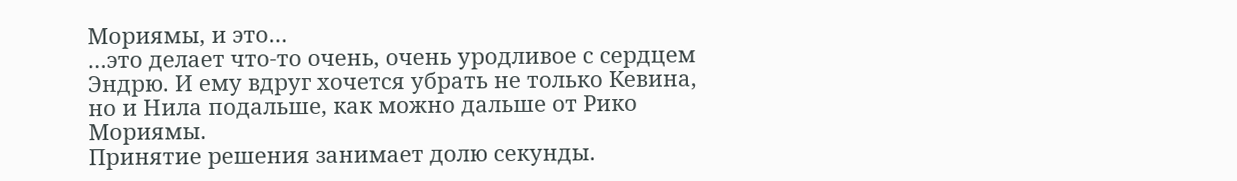Мориямы, и это…
…это делает что-то очень, очень уродливое с сердцем Эндрю. И ему вдруг хочется убрать не только Кевина, но и Нила подальше, как можно дальше от Рико Мориямы.
Принятие решения занимает долю секунды.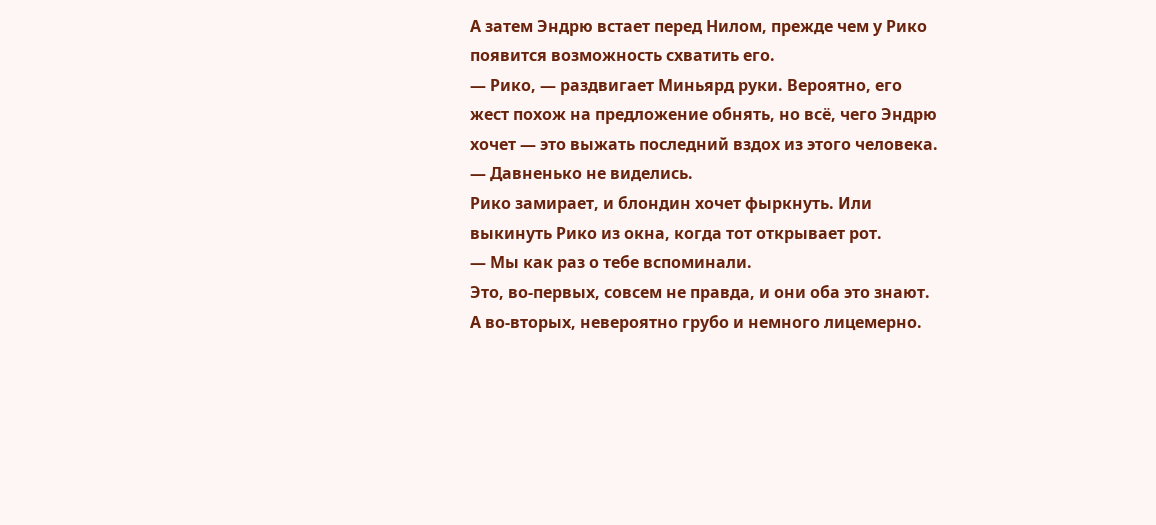А затем Эндрю встает перед Нилом, прежде чем у Рико появится возможность схватить его.
— Рико, — раздвигает Миньярд руки. Вероятно, его жест похож на предложение обнять, но всё, чего Эндрю хочет — это выжать последний вздох из этого человека. — Давненько не виделись.
Рико замирает, и блондин хочет фыркнуть. Или выкинуть Рико из окна, когда тот открывает рот.
— Мы как раз о тебе вспоминали.
Это, во-первых, совсем не правда, и они оба это знают. А во-вторых, невероятно грубо и немного лицемерно.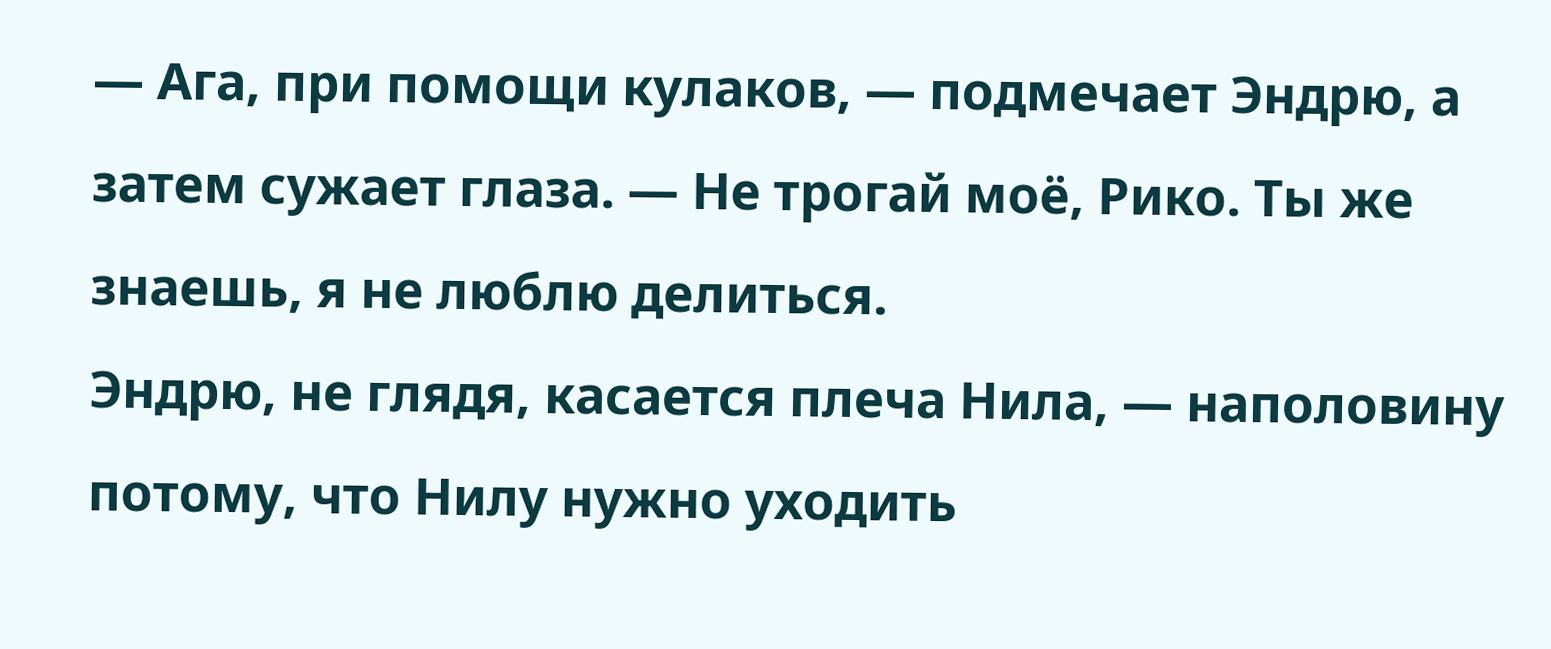— Ага, при помощи кулаков, — подмечает Эндрю, а затем сужает глаза. — Не трогай моё, Рико. Ты же знаешь, я не люблю делиться.
Эндрю, не глядя, касается плеча Нила, — наполовину потому, что Нилу нужно уходить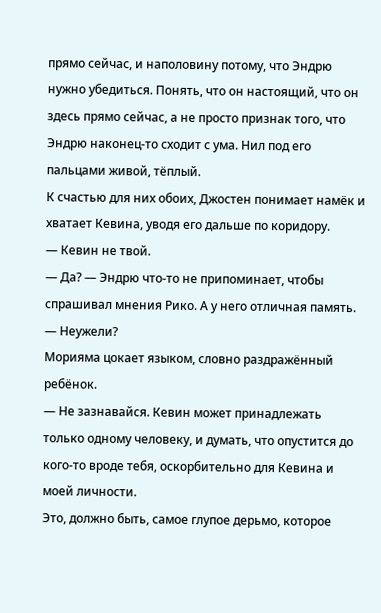прямо сейчас, и наполовину потому, что Эндрю нужно убедиться. Понять, что он настоящий, что он здесь прямо сейчас, а не просто признак того, что Эндрю наконец-то сходит с ума. Нил под его пальцами живой, тёплый.
К счастью для них обоих, Джостен понимает намёк и хватает Кевина, уводя его дальше по коридору.
— Кевин не твой.
— Да? — Эндрю что-то не припоминает, чтобы спрашивал мнения Рико. А у него отличная память. — Неужели?
Морияма цокает языком, словно раздражённый ребёнок.
— Не зазнавайся. Кевин может принадлежать только одному человеку, и думать, что опустится до кого-то вроде тебя, оскорбительно для Кевина и моей личности.
Это, должно быть, самое глупое дерьмо, которое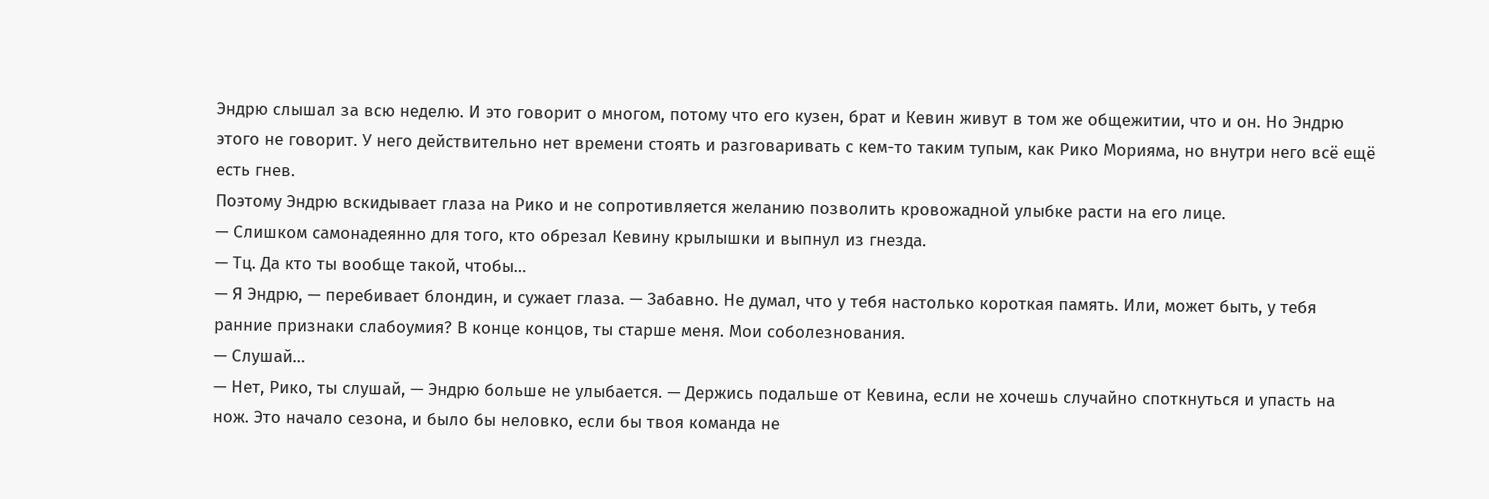Эндрю слышал за всю неделю. И это говорит о многом, потому что его кузен, брат и Кевин живут в том же общежитии, что и он. Но Эндрю этого не говорит. У него действительно нет времени стоять и разговаривать с кем-то таким тупым, как Рико Морияма, но внутри него всё ещё есть гнев.
Поэтому Эндрю вскидывает глаза на Рико и не сопротивляется желанию позволить кровожадной улыбке расти на его лице.
— Слишком самонадеянно для того, кто обрезал Кевину крылышки и выпнул из гнезда.
— Тц. Да кто ты вообще такой, чтобы…
— Я Эндрю, — перебивает блондин, и сужает глаза. — Забавно. Не думал, что у тебя настолько короткая память. Или, может быть, у тебя ранние признаки слабоумия? В конце концов, ты старше меня. Мои соболезнования.
— Слушай…
— Нет, Рико, ты слушай, — Эндрю больше не улыбается. — Держись подальше от Кевина, если не хочешь случайно споткнуться и упасть на нож. Это начало сезона, и было бы неловко, если бы твоя команда не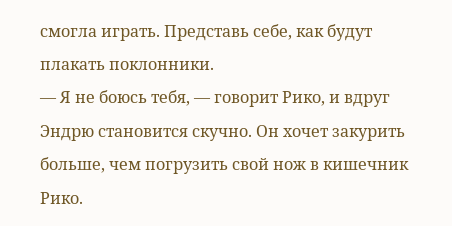смогла играть. Представь себе, как будут плакать поклонники.
— Я не боюсь тебя, — говорит Рико, и вдруг Эндрю становится скучно. Он хочет закурить больше, чем погрузить свой нож в кишечник Рико.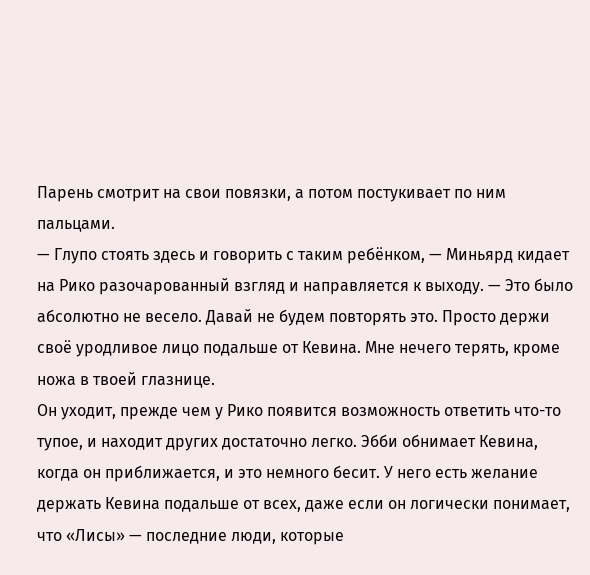Парень смотрит на свои повязки, а потом постукивает по ним пальцами.
— Глупо стоять здесь и говорить с таким ребёнком, — Миньярд кидает на Рико разочарованный взгляд и направляется к выходу. — Это было абсолютно не весело. Давай не будем повторять это. Просто держи своё уродливое лицо подальше от Кевина. Мне нечего терять, кроме ножа в твоей глазнице.
Он уходит, прежде чем у Рико появится возможность ответить что-то тупое, и находит других достаточно легко. Эбби обнимает Кевина, когда он приближается, и это немного бесит. У него есть желание держать Кевина подальше от всех, даже если он логически понимает, что «Лисы» — последние люди, которые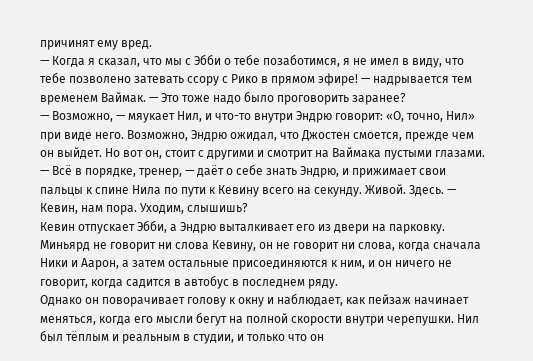причинят ему вред.
— Когда я сказал, что мы с Эбби о тебе позаботимся, я не имел в виду, что тебе позволено затевать ссору с Рико в прямом эфире! — надрывается тем временем Ваймак. — Это тоже надо было проговорить заранее?
— Возможно, — мяукает Нил, и что-то внутри Эндрю говорит: «О, точно, Нил» при виде него. Возможно, Эндрю ожидал, что Джостен смоется, прежде чем он выйдет. Но вот он, стоит с другими и смотрит на Ваймака пустыми глазами.
— Всё в порядке, тренер, — даёт о себе знать Эндрю, и прижимает свои пальцы к спине Нила по пути к Кевину всего на секунду. Живой. Здесь. — Кевин, нам пора. Уходим, слышишь?
Кевин отпускает Эбби, а Эндрю выталкивает его из двери на парковку. Миньярд не говорит ни слова Кевину, он не говорит ни слова, когда сначала Ники и Аарон, а затем остальные присоединяются к ним, и он ничего не говорит, когда садится в автобус в последнем ряду.
Однако он поворачивает голову к окну и наблюдает, как пейзаж начинает меняться, когда его мысли бегут на полной скорости внутри черепушки. Нил был тёплым и реальным в студии, и только что он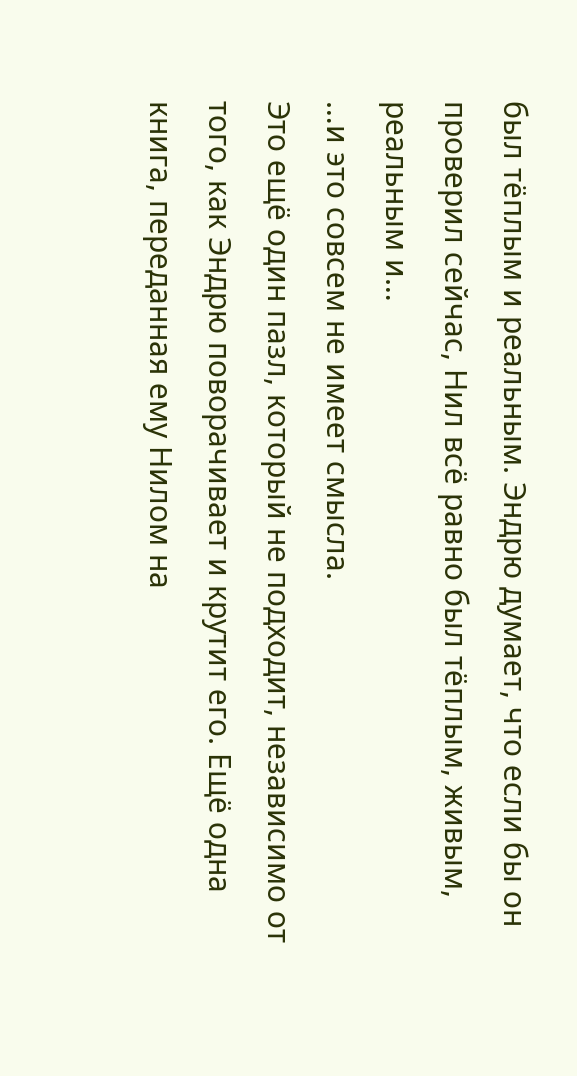был тёплым и реальным. Эндрю думает, что если бы он проверил сейчас, Нил всё равно был тёплым, живым, реальным и…
…и это совсем не имеет смысла.
Это ещё один пазл, который не подходит, независимо от того, как Эндрю поворачивает и крутит его. Ещё одна книга, переданная ему Нилом на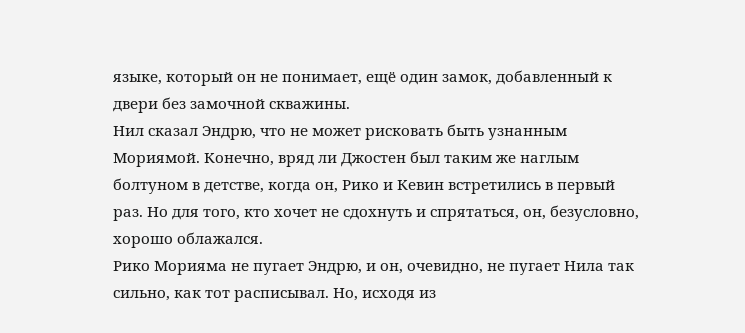языке, который он не понимает, ещё один замок, добавленный к двери без замочной скважины.
Нил сказал Эндрю, что не может рисковать быть узнанным Мориямой. Конечно, вряд ли Джостен был таким же наглым болтуном в детстве, когда он, Рико и Кевин встретились в первый раз. Но для того, кто хочет не сдохнуть и спрятаться, он, безусловно, хорошо облажался.
Рико Морияма не пугает Эндрю, и он, очевидно, не пугает Нила так сильно, как тот расписывал. Но, исходя из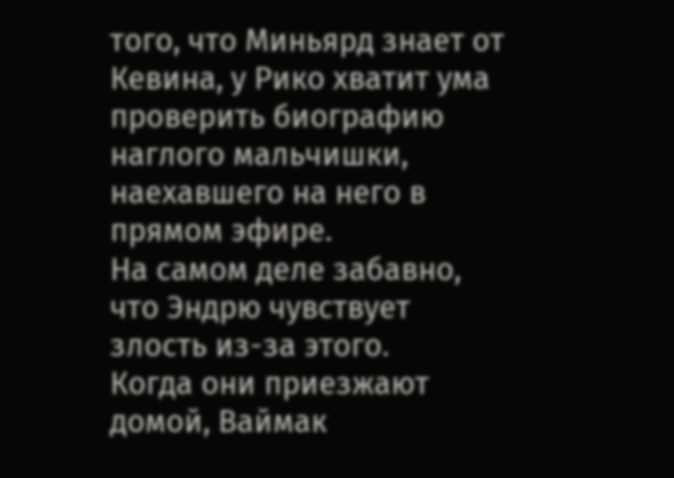того, что Миньярд знает от Кевина, у Рико хватит ума проверить биографию наглого мальчишки, наехавшего на него в прямом эфире.
На самом деле забавно, что Эндрю чувствует злость из-за этого.
Когда они приезжают домой, Ваймак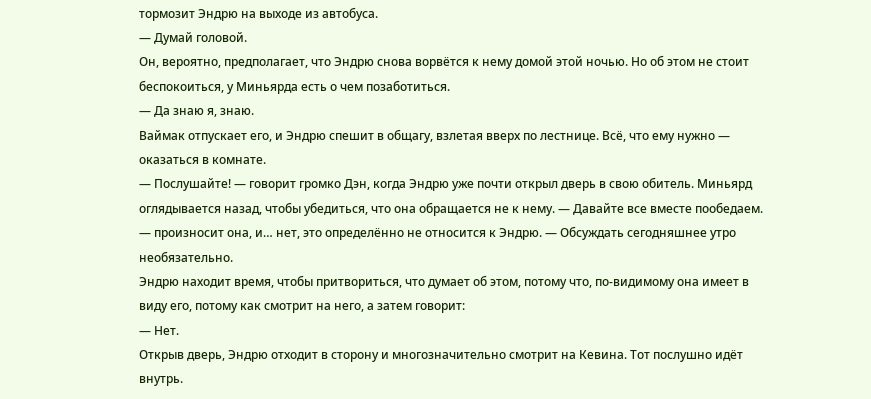тормозит Эндрю на выходе из автобуса.
— Думай головой.
Он, вероятно, предполагает, что Эндрю снова ворвётся к нему домой этой ночью. Но об этом не стоит беспокоиться, у Миньярда есть о чем позаботиться.
— Да знаю я, знаю.
Ваймак отпускает его, и Эндрю спешит в общагу, взлетая вверх по лестнице. Всё, что ему нужно — оказаться в комнате.
— Послушайте! — говорит громко Дэн, когда Эндрю уже почти открыл дверь в свою обитель. Миньярд оглядывается назад, чтобы убедиться, что она обращается не к нему. — Давайте все вместе пообедаем. — произносит она, и… нет, это определённо не относится к Эндрю. — Обсуждать сегодняшнее утро необязательно.
Эндрю находит время, чтобы притвориться, что думает об этом, потому что, по-видимому она имеет в виду его, потому как смотрит на него, а затем говорит:
— Нет.
Открыв дверь, Эндрю отходит в сторону и многозначительно смотрит на Кевина. Тот послушно идёт внутрь.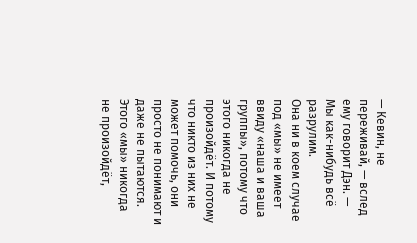— Кевин, не переживай, — вслед ему говорит Дэн. — Мы как-нибудь всё разрулим.
Она ни в коем случае под «мы» не имеет ввиду «наша и ваша группы», потому что этого никогда не произойдёт. И потому что никто из них не может помочь, они просто не понимают и даже не пытаются. Этого «мы» никогда не произойдёт,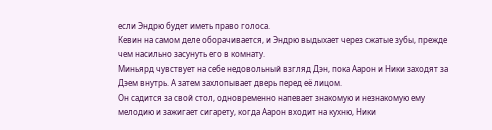если Эндрю будет иметь право голоса.
Кевин на самом деле оборачивается, и Эндрю выдыхает через сжатые зубы, прежде чем насильно засунуть его в комнату.
Миньярд чувствует на себе недовольный взгляд Дэн, пока Аарон и Ники заходят за Дэем внутрь. А затем захлопывает дверь перед её лицом.
Он садится за свой стол, одновременно напевает знакомую и незнакомую ему мелодию и зажигает сигарету, когда Аарон входит на кухню, Ники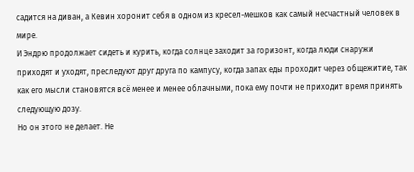садится на диван, а Кевин хоронит себя в одном из кресел-мешков как самый несчастный человек в мире.
И Эндрю продолжает сидеть и курить, когда солнце заходит за горизонт, когда люди снаружи приходят и уходят, преследуют друг друга по кампусу, когда запах еды проходит через общежитие, так как его мысли становятся всё менее и менее облачными, пока ему почти не приходит время принять следующую дозу.
Но он этого не делает. Не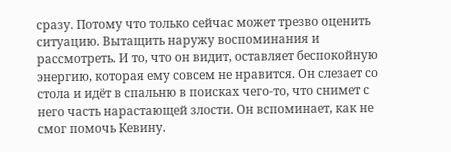сразу. Потому что только сейчас может трезво оценить ситуацию. Вытащить наружу воспоминания и рассмотреть. И то, что он видит, оставляет беспокойную энергию, которая ему совсем не нравится. Он слезает со стола и идёт в спальню в поисках чего-то, что снимет с него часть нарастающей злости. Он вспоминает, как не смог помочь Кевину.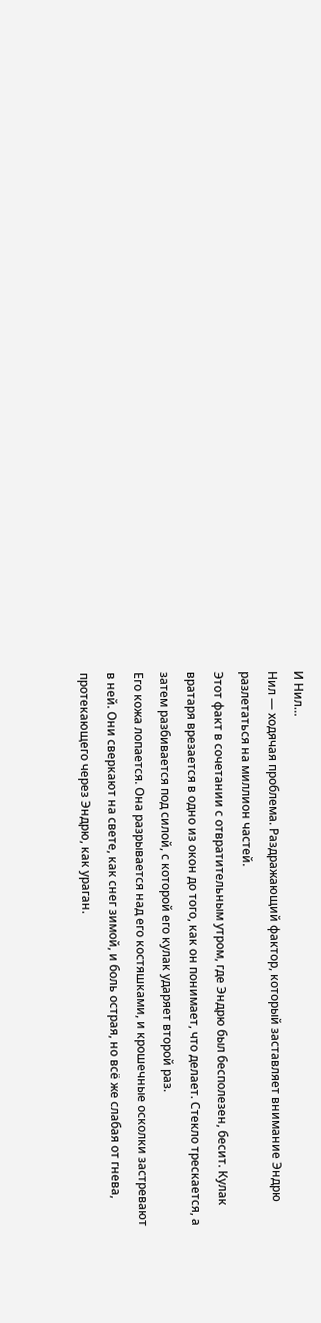И Нил…
Нил — ходячая проблема. Раздражающий фактор, который заставляет внимание Эндрю разлетаться на миллион частей.
Этот факт в сочетании с отвратительным утром, где Эндрю был бесполезен, бесит. Кулак вратаря врезается в одно из окон до того, как он понимает, что делает. Стекло трескается, а затем разбивается под силой, с которой его кулак ударяет второй раз.
Его кожа лопается. Она разрывается над его костяшками, и крошечные осколки застревают в ней. Они сверкают на свете, как снег зимой, и боль острая, но всё же слабая от гнева, протекающего через Эндрю, как ураган.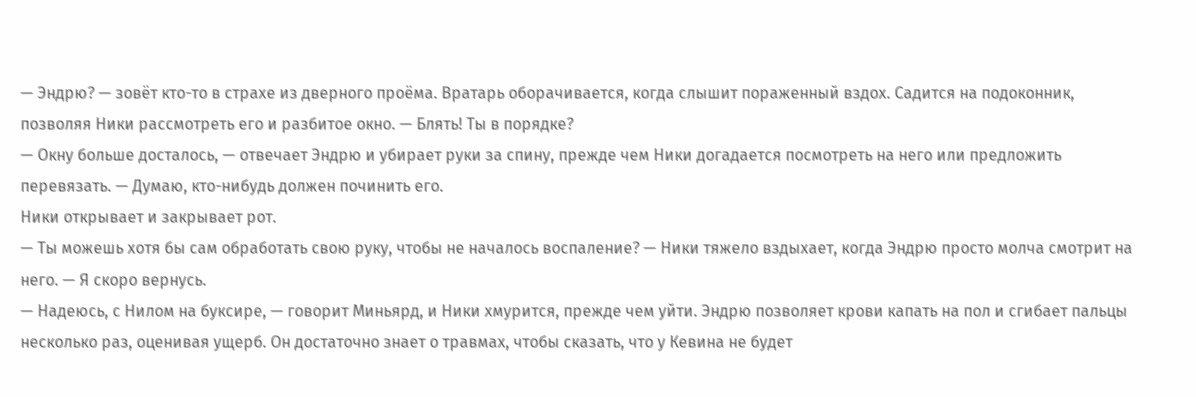— Эндрю? — зовёт кто-то в страхе из дверного проёма. Вратарь оборачивается, когда слышит пораженный вздох. Садится на подоконник, позволяя Ники рассмотреть его и разбитое окно. — Блять! Ты в порядке?
— Окну больше досталось, — отвечает Эндрю и убирает руки за спину, прежде чем Ники догадается посмотреть на него или предложить перевязать. — Думаю, кто-нибудь должен починить его.
Ники открывает и закрывает рот.
— Ты можешь хотя бы сам обработать свою руку, чтобы не началось воспаление? — Ники тяжело вздыхает, когда Эндрю просто молча смотрит на него. — Я скоро вернусь.
— Надеюсь, с Нилом на буксире, — говорит Миньярд, и Ники хмурится, прежде чем уйти. Эндрю позволяет крови капать на пол и сгибает пальцы несколько раз, оценивая ущерб. Он достаточно знает о травмах, чтобы сказать, что у Кевина не будет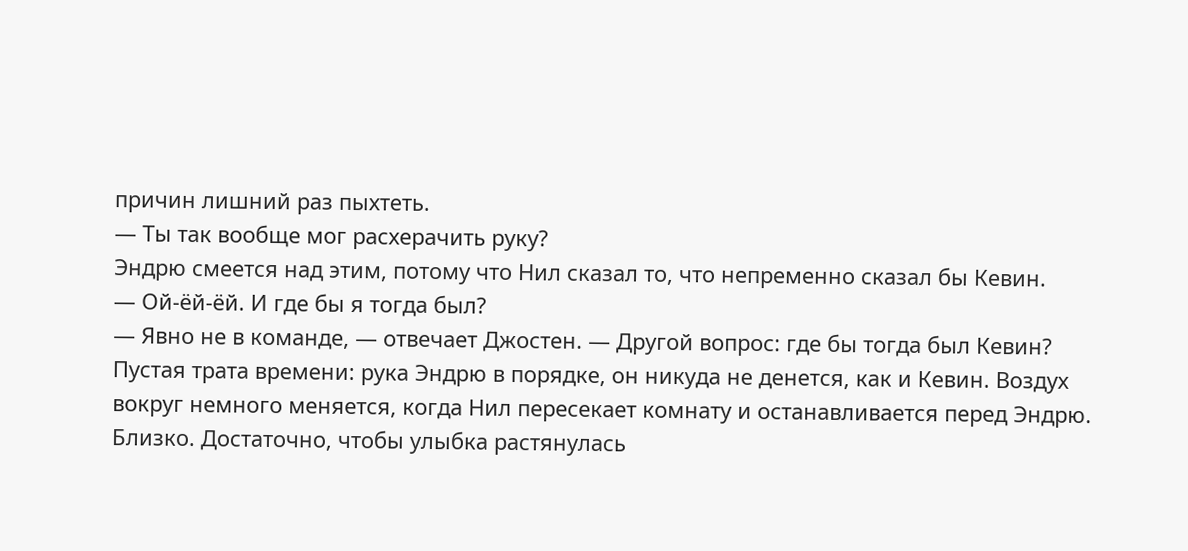причин лишний раз пыхтеть.
— Ты так вообще мог расхерачить руку?
Эндрю смеется над этим, потому что Нил сказал то, что непременно сказал бы Кевин.
— Ой-ёй-ёй. И где бы я тогда был?
— Явно не в команде, — отвечает Джостен. — Другой вопрос: где бы тогда был Кевин?
Пустая трата времени: рука Эндрю в порядке, он никуда не денется, как и Кевин. Воздух вокруг немного меняется, когда Нил пересекает комнату и останавливается перед Эндрю. Близко. Достаточно, чтобы улыбка растянулась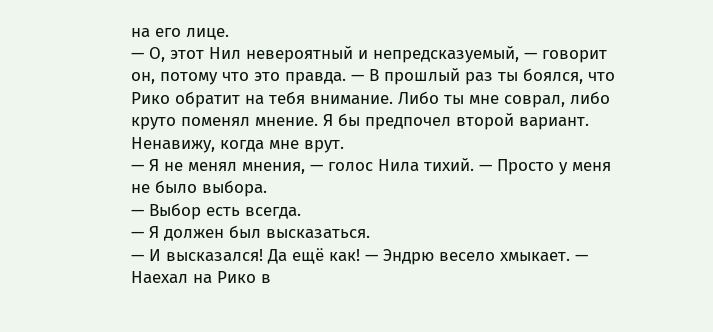на его лице.
— О, этот Нил невероятный и непредсказуемый, — говорит он, потому что это правда. — В прошлый раз ты боялся, что Рико обратит на тебя внимание. Либо ты мне соврал, либо круто поменял мнение. Я бы предпочел второй вариант. Ненавижу, когда мне врут.
— Я не менял мнения, — голос Нила тихий. — Просто у меня не было выбора.
— Выбор есть всегда.
— Я должен был высказаться.
— И высказался! Да ещё как! — Эндрю весело хмыкает. — Наехал на Рико в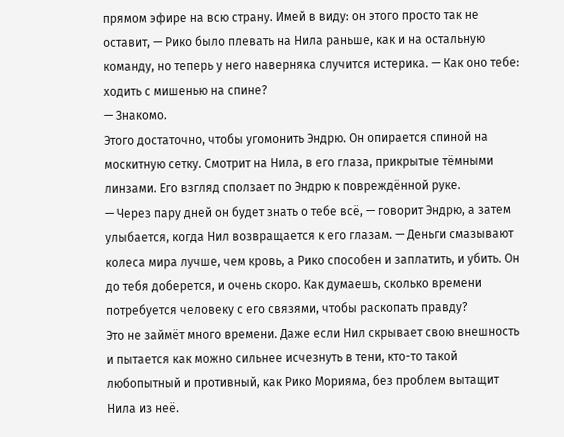прямом эфире на всю страну. Имей в виду: он этого просто так не оставит, — Рико было плевать на Нила раньше, как и на остальную команду, но теперь у него наверняка случится истерика. — Как оно тебе: ходить с мишенью на спине?
— Знакомо.
Этого достаточно, чтобы угомонить Эндрю. Он опирается спиной на москитную сетку. Смотрит на Нила, в его глаза, прикрытые тёмными линзами. Его взгляд сползает по Эндрю к повреждённой руке.
— Через пару дней он будет знать о тебе всё, — говорит Эндрю, а затем улыбается, когда Нил возвращается к его глазам. — Деньги смазывают колеса мира лучше, чем кровь, а Рико способен и заплатить, и убить. Он до тебя доберется, и очень скоро. Как думаешь, сколько времени потребуется человеку с его связями, чтобы раскопать правду?
Это не займёт много времени. Даже если Нил скрывает свою внешность и пытается как можно сильнее исчезнуть в тени, кто-то такой любопытный и противный, как Рико Морияма, без проблем вытащит Нила из неё.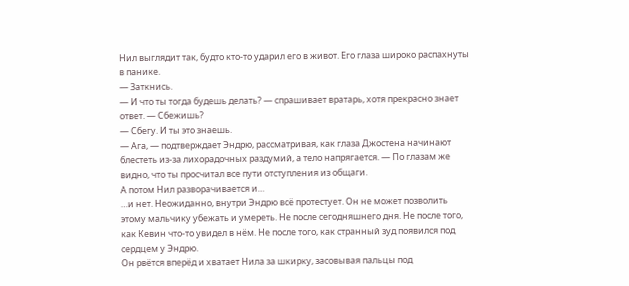Нил выглядит так, будто кто-то ударил его в живот. Его глаза широко распахнуты в панике.
— Заткнись.
— И что ты тогда будешь делать? — спрашивает вратарь, хотя прекрасно знает ответ. — Сбежишь?
— Сбегу. И ты это знаешь.
— Ага, — подтверждает Эндрю, рассматривая, как глаза Джостена начинают блестеть из-за лихорадочных раздумий, а тело напрягается. — По глазам же видно, что ты просчитал все пути отступления из общаги.
А потом Нил разворачивается и…
…и нет. Неожиданно, внутри Эндрю всё протестует. Он не может позволить этому мальчику убежать и умереть. Не после сегодняшнего дня. Не после того, как Кевин что-то увидел в нём. Не после того, как странный зуд появился под сердцем у Эндрю.
Он рвётся вперёд и хватает Нила за шкирку, засовывая пальцы под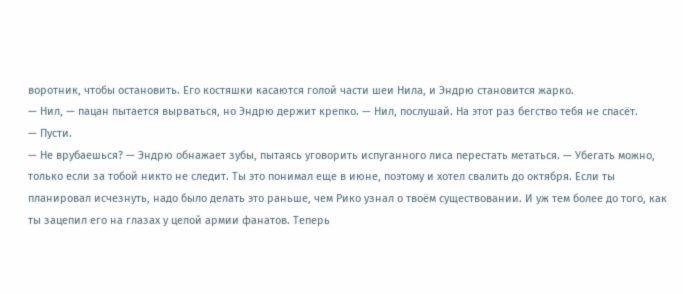воротник, чтобы остановить. Его костяшки касаются голой части шеи Нила, и Эндрю становится жарко.
— Нил, — пацан пытается вырваться, но Эндрю держит крепко. — Нил, послушай. На этот раз бегство тебя не спасёт.
— Пусти.
— Не врубаешься? — Эндрю обнажает зубы, пытаясь уговорить испуганного лиса перестать метаться. — Убегать можно, только если за тобой никто не следит. Ты это понимал еще в июне, поэтому и хотел свалить до октября. Если ты планировал исчезнуть, надо было делать это раньше, чем Рико узнал о твоём существовании. И уж тем более до того, как ты зацепил его на глазах у целой армии фанатов. Теперь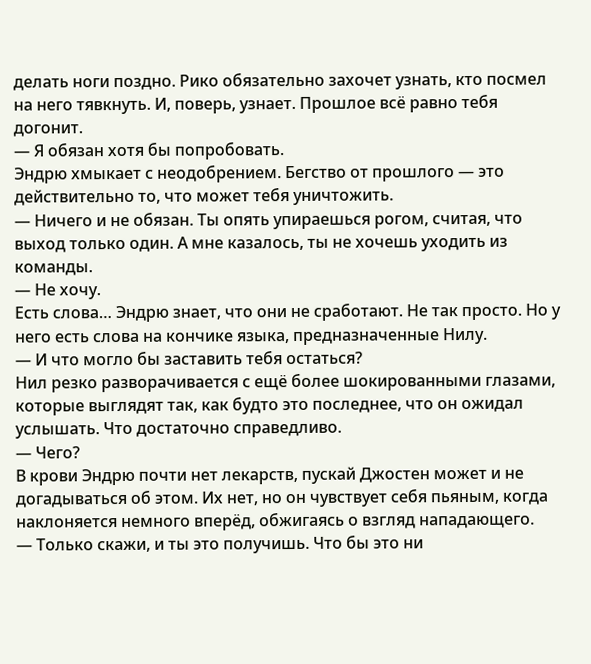делать ноги поздно. Рико обязательно захочет узнать, кто посмел на него тявкнуть. И, поверь, узнает. Прошлое всё равно тебя догонит.
— Я обязан хотя бы попробовать.
Эндрю хмыкает с неодобрением. Бегство от прошлого — это действительно то, что может тебя уничтожить.
— Ничего и не обязан. Ты опять упираешься рогом, считая, что выход только один. А мне казалось, ты не хочешь уходить из команды.
— Не хочу.
Есть слова… Эндрю знает, что они не сработают. Не так просто. Но у него есть слова на кончике языка, предназначенные Нилу.
— И что могло бы заставить тебя остаться?
Нил резко разворачивается с ещё более шокированными глазами, которые выглядят так, как будто это последнее, что он ожидал услышать. Что достаточно справедливо.
— Чего?
В крови Эндрю почти нет лекарств, пускай Джостен может и не догадываться об этом. Их нет, но он чувствует себя пьяным, когда наклоняется немного вперёд, обжигаясь о взгляд нападающего.
— Только скажи, и ты это получишь. Что бы это ни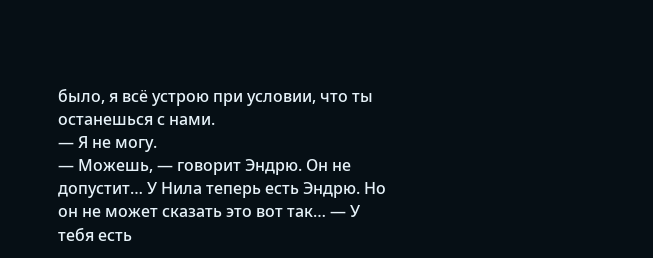было, я всё устрою при условии, что ты останешься с нами.
— Я не могу.
— Можешь, — говорит Эндрю. Он не допустит… У Нила теперь есть Эндрю. Но он не может сказать это вот так… — У тебя есть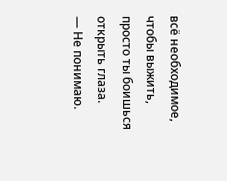всё необходимое, чтобы выжить, просто ты боишься открыть глаза.
— Не понимаю.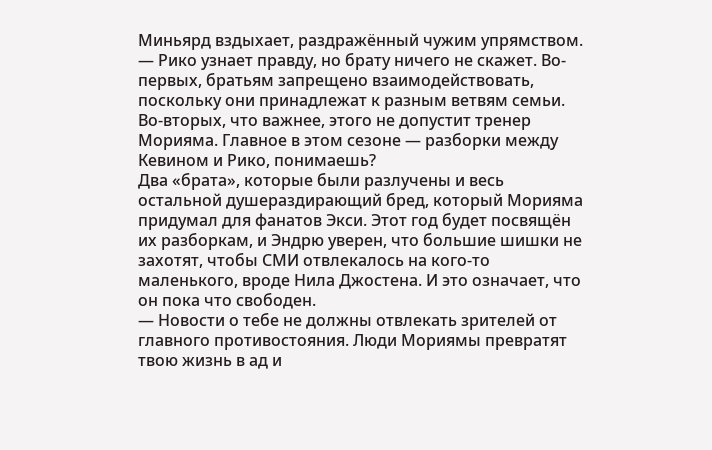Миньярд вздыхает, раздражённый чужим упрямством.
— Рико узнает правду, но брату ничего не скажет. Во-первых, братьям запрещено взаимодействовать, поскольку они принадлежат к разным ветвям семьи. Во-вторых, что важнее, этого не допустит тренер Морияма. Главное в этом сезоне — разборки между Кевином и Рико, понимаешь?
Два «брата», которые были разлучены и весь остальной душераздирающий бред, который Морияма придумал для фанатов Экси. Этот год будет посвящён их разборкам, и Эндрю уверен, что большие шишки не захотят, чтобы СМИ отвлекалось на кого-то маленького, вроде Нила Джостена. И это означает, что он пока что свободен.
— Новости о тебе не должны отвлекать зрителей от главного противостояния. Люди Мориямы превратят твою жизнь в ад и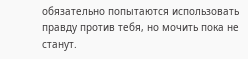обязательно попытаются использовать правду против тебя, но мочить пока не станут.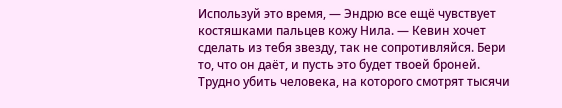Используй это время, — Эндрю все ещё чувствует костяшками пальцев кожу Нила. — Кевин хочет сделать из тебя звезду, так не сопротивляйся. Бери то, что он даёт, и пусть это будет твоей броней. Трудно убить человека, на которого смотрят тысячи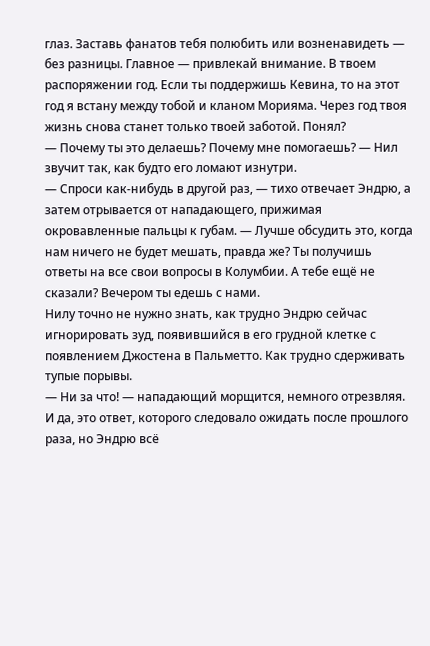глаз. Заставь фанатов тебя полюбить или возненавидеть — без разницы. Главное — привлекай внимание. В твоем распоряжении год. Если ты поддержишь Кевина, то на этот год я встану между тобой и кланом Морияма. Через год твоя жизнь снова станет только твоей заботой. Понял?
— Почему ты это делаешь? Почему мне помогаешь? — Нил звучит так, как будто его ломают изнутри.
— Спроси как-нибудь в другой раз, — тихо отвечает Эндрю, а затем отрывается от нападающего, прижимая окровавленные пальцы к губам. — Лучше обсудить это, когда нам ничего не будет мешать, правда же? Ты получишь ответы на все свои вопросы в Колумбии. А тебе ещё не сказали? Вечером ты едешь с нами.
Нилу точно не нужно знать, как трудно Эндрю сейчас игнорировать зуд, появившийся в его грудной клетке с появлением Джостена в Пальметто. Как трудно сдерживать тупые порывы.
— Ни за что! — нападающий морщится, немного отрезвляя.
И да, это ответ, которого следовало ожидать после прошлого раза, но Эндрю всё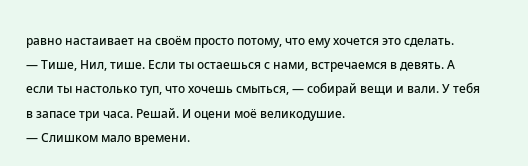равно настаивает на своём просто потому, что ему хочется это сделать.
— Тише, Нил, тише. Если ты остаешься с нами, встречаемся в девять. А если ты настолько туп, что хочешь смыться, — собирай вещи и вали. У тебя в запасе три часа. Решай. И оцени моё великодушие.
— Слишком мало времени.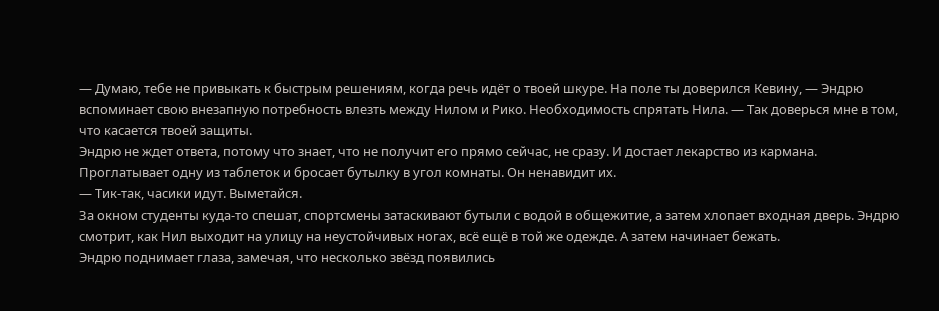— Думаю, тебе не привыкать к быстрым решениям, когда речь идёт о твоей шкуре. На поле ты доверился Кевину, — Эндрю вспоминает свою внезапную потребность влезть между Нилом и Рико. Необходимость спрятать Нила. — Так доверься мне в том, что касается твоей защиты.
Эндрю не ждет ответа, потому что знает, что не получит его прямо сейчас, не сразу. И достает лекарство из кармана. Проглатывает одну из таблеток и бросает бутылку в угол комнаты. Он ненавидит их.
— Тик-так, часики идут. Выметайся.
За окном студенты куда-то спешат, спортсмены затаскивают бутыли с водой в общежитие, а затем хлопает входная дверь. Эндрю смотрит, как Нил выходит на улицу на неустойчивых ногах, всё ещё в той же одежде. А затем начинает бежать.
Эндрю поднимает глаза, замечая, что несколько звёзд появились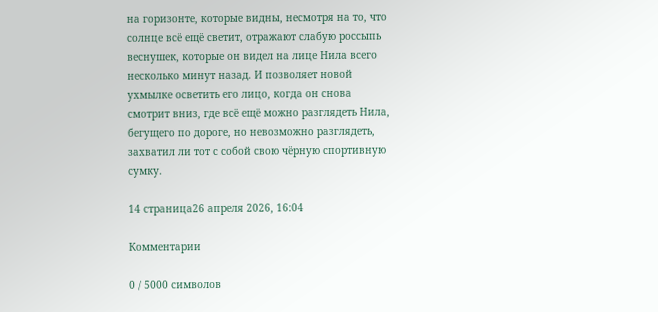на горизонте, которые видны, несмотря на то, что солнце всё ещё светит, отражают слабую россыпь веснушек, которые он видел на лице Нила всего несколько минут назад. И позволяет новой ухмылке осветить его лицо, когда он снова смотрит вниз, где всё ещё можно разглядеть Нила, бегущего по дороге, но невозможно разглядеть, захватил ли тот с собой свою чёрную спортивную сумку.

14 страница26 апреля 2026, 16:04

Комментарии

0 / 5000 символов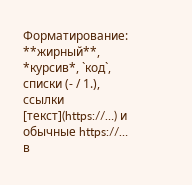Форматирование: **жирный**, *курсив*, `код`, списки (- / 1.), ссылки [текст](https://…) и обычные https://… в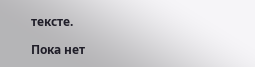тексте.

Пока нет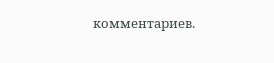комментариев.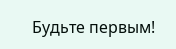Будьте первым!